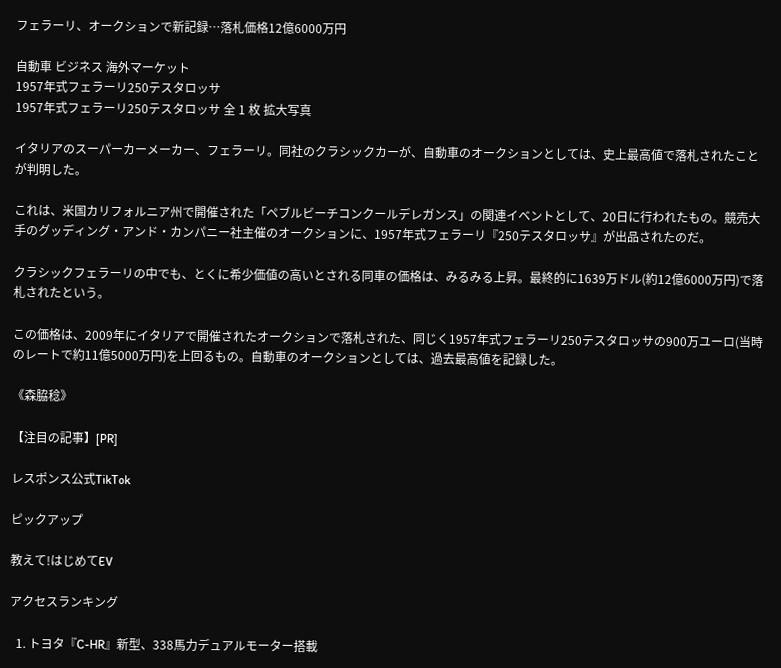フェラーリ、オークションで新記録…落札価格12億6000万円

自動車 ビジネス 海外マーケット
1957年式フェラーリ250テスタロッサ
1957年式フェラーリ250テスタロッサ 全 1 枚 拡大写真

イタリアのスーパーカーメーカー、フェラーリ。同社のクラシックカーが、自動車のオークションとしては、史上最高値で落札されたことが判明した。

これは、米国カリフォルニア州で開催された「ペブルビーチコンクールデレガンス」の関連イベントとして、20日に行われたもの。競売大手のグッディング・アンド・カンパニー社主催のオークションに、1957年式フェラーリ『250テスタロッサ』が出品されたのだ。

クラシックフェラーリの中でも、とくに希少価値の高いとされる同車の価格は、みるみる上昇。最終的に1639万ドル(約12億6000万円)で落札されたという。

この価格は、2009年にイタリアで開催されたオークションで落札された、同じく1957年式フェラーリ250テスタロッサの900万ユーロ(当時のレートで約11億5000万円)を上回るもの。自動車のオークションとしては、過去最高値を記録した。

《森脇稔》

【注目の記事】[PR]

レスポンス公式TikTok

ピックアップ

教えて!はじめてEV

アクセスランキング

  1. トヨタ『C-HR』新型、338馬力デュアルモーター搭載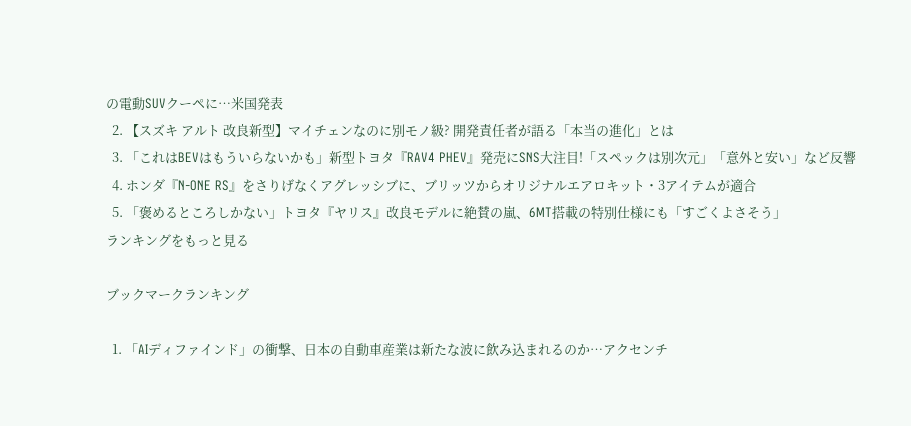の電動SUVクーペに…米国発表
  2. 【スズキ アルト 改良新型】マイチェンなのに別モノ級? 開発責任者が語る「本当の進化」とは
  3. 「これはBEVはもういらないかも」新型トヨタ『RAV4 PHEV』発売にSNS大注目!「スペックは別次元」「意外と安い」など反響
  4. ホンダ『N-ONE RS』をさりげなくアグレッシブに、ブリッツからオリジナルエアロキット・3アイテムが適合
  5. 「褒めるところしかない」トヨタ『ヤリス』改良モデルに絶賛の嵐、6MT搭載の特別仕様にも「すごくよさそう」
ランキングをもっと見る

ブックマークランキング

  1. 「AIディファインド」の衝撃、日本の自動車産業は新たな波に飲み込まれるのか…アクセンチ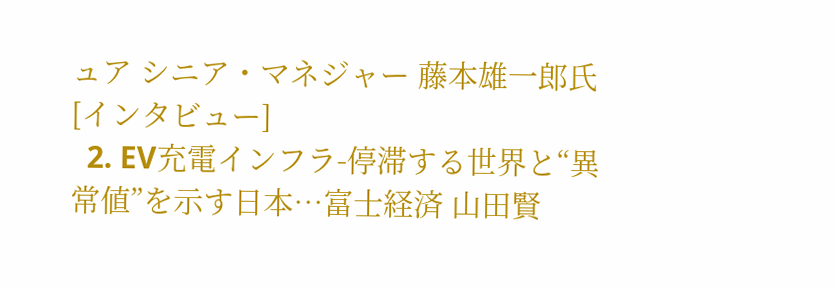ュア シニア・マネジャー 藤本雄一郎氏[インタビュー]
  2. EV充電インフラ-停滞する世界と“異常値”を示す日本…富士経済 山田賢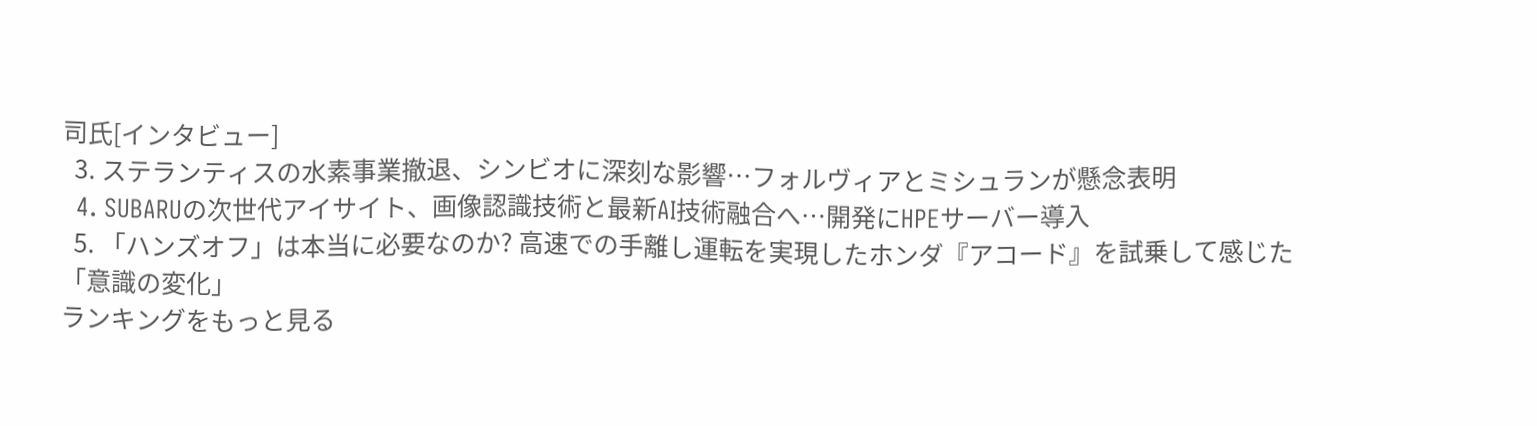司氏[インタビュー]
  3. ステランティスの水素事業撤退、シンビオに深刻な影響…フォルヴィアとミシュランが懸念表明
  4. SUBARUの次世代アイサイト、画像認識技術と最新AI技術融合へ…開発にHPEサーバー導入
  5. 「ハンズオフ」は本当に必要なのか? 高速での手離し運転を実現したホンダ『アコード』を試乗して感じた「意識の変化」
ランキングをもっと見る